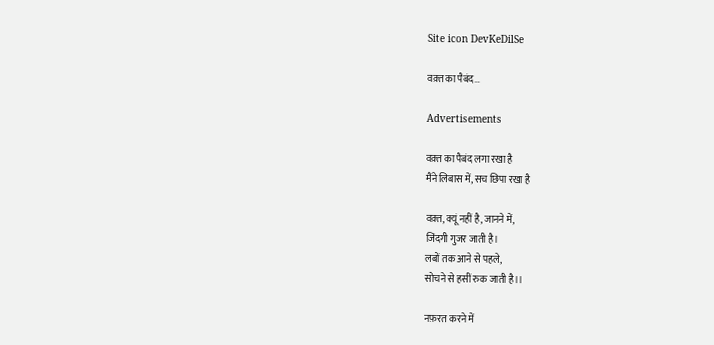Site icon DevKeDilSe

वक़्त का पैबंद…

Advertisements

वक़्त का पैबंद लगा रखा है
मैंने लिबास में, सच छिपा रखा है

वक़्त, क्यूं नहीं है, जानने में,
जिंदगी गुजर जाती है।
लबों तक आने से पहले,
सोचने से हसीं रुक जाती है।।

नफ़रत करने में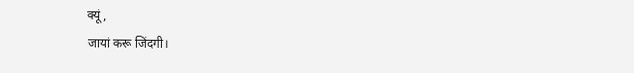क्यूं,
जायां करू जिंदगी।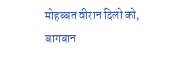मोहब्बत वीरान दिलो को,
बागबान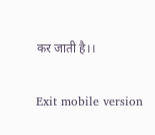कर जाती है।।

Exit mobile version